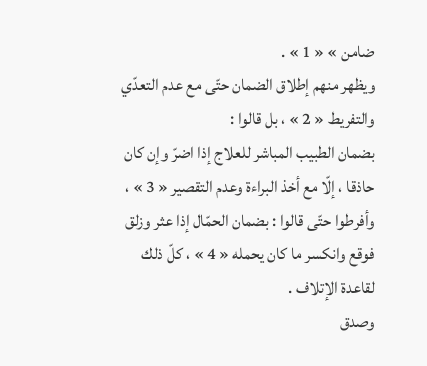ضامن » « 1 » .
ويظهر منهم إطلاق الضمان حتّى مع عدم التعدّي والتفريط « 2 » ، بل قالوا :
بضمان الطبيب المباشر للعلاج إذا اضرّ وإن كان حاذقا ، إلّا مع أخذ البراءة وعدم التقصير « 3 » ، وأفرطوا حتّى قالوا : بضمان الحمّال إذا عثر وزلق فوقع وانكسر ما كان يحمله « 4 » ، كلّ ذلك لقاعدة الإتلاف .
وصدق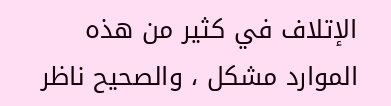الإتلاف في كثير من هذه الموارد مشكل ، والصحيح ناظر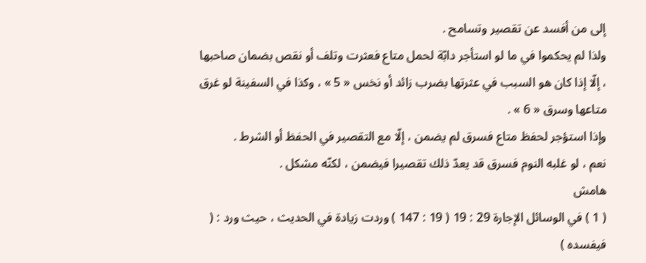إلى من أفسد عن تقصير وتسامح .
ولذا لم يحكموا في ما لو استأجر دابّة لحمل متاع فعثرت وتلف أو نقص بضمان صاحبها ، إلّا إذا كان هو السبب في عثرتها بضرب زائد أو نخس « 5 » ، وكذا في السفينة لو غرق متاعها وسرق « 6 » .
وإذا استؤجر لحفظ متاع فسرق لم يضمن ، إلّا مع التقصير في الحفظ أو الشرط .
نعم ، لو غلبه النوم فسرق قد يعدّ ذلك تقصيرا فيضمن ، لكنّه مشكل .
هامش
( 1 ) في الوسائل الإجارة 29 : 19 ( 19 : 147 ) وردت زيادة في الحديث ، حيث ورد : ( فيفسده )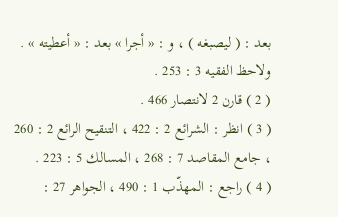بعد : ( ليصبغه ) ، و : « أجرا » بعد : « أعطيته » .
ولاحظ الفقيه 3 : 253 .
( 2 ) قارن 2 لانتصار 466 .
( 3 ) انظر : الشرائع 2 : 422 ، التنقيح الرائع 2 : 260 ، جامع المقاصد 7 : 268 ، المسالك 5 : 223 .
( 4 ) راجع : المهذّب 1 : 490 ، الجواهر 27 :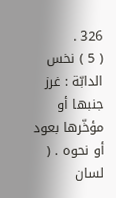326 .
( 5 ) نخس الدابّة : غرز جنبها أو مؤخّرها بعود أو نحوه . ( لسان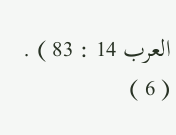العرب 14 : 83 ) .
( 6 )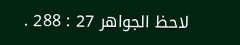لاحظ الجواهر 27 : 288 .